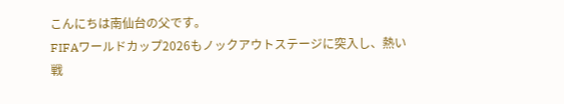こんにちは南仙台の父です。
FIFAワールドカップ2026もノックアウトステージに突入し、熱い戦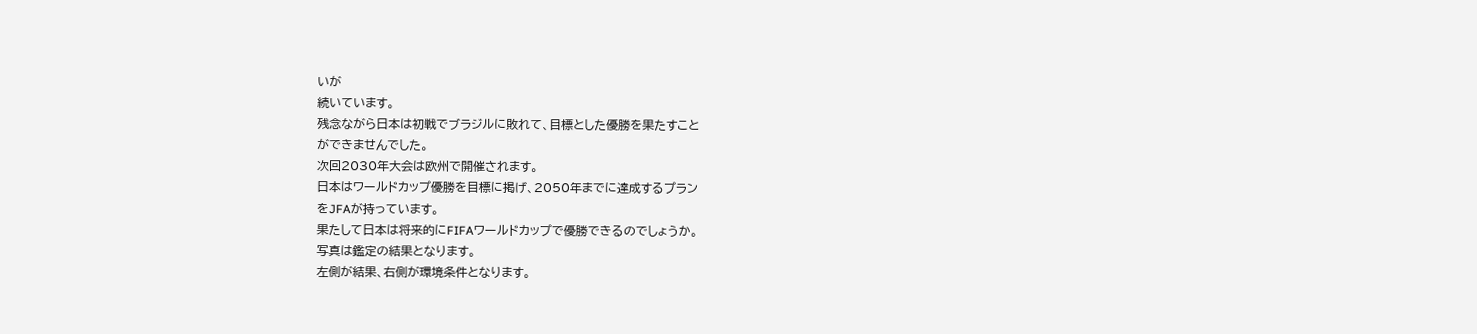いが
続いています。
残念ながら日本は初戦でブラジルに敗れて、目標とした優勝を果たすこと
ができませんでした。
次回2030年大会は欧州で開催されます。
日本はワールドカップ優勝を目標に掲げ、2050年までに達成するプラン
をJFAが持っています。
果たして日本は将来的にFIFAワールドカップで優勝できるのでしょうか。
写真は鑑定の結果となります。
左側が結果、右側が環境条件となります。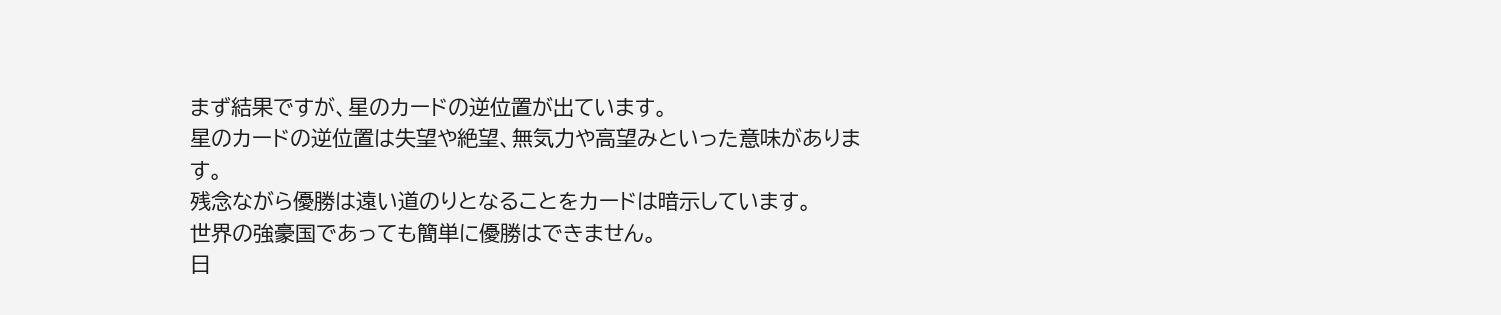まず結果ですが、星のカードの逆位置が出ています。
星のカードの逆位置は失望や絶望、無気力や高望みといった意味がありま
す。
残念ながら優勝は遠い道のりとなることをカードは暗示しています。
世界の強豪国であっても簡単に優勝はできません。
日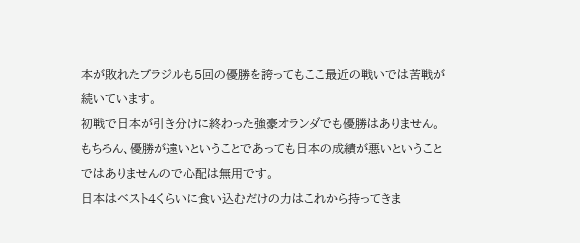本が敗れたブラジルも5回の優勝を誇ってもここ最近の戦いでは苦戦が
続いています。
初戦で日本が引き分けに終わった強豪オランダでも優勝はありません。
もちろん、優勝が遠いということであっても日本の成績が悪いということ
ではありませんので心配は無用です。
日本はベスト4くらいに食い込むだけの力はこれから持ってきま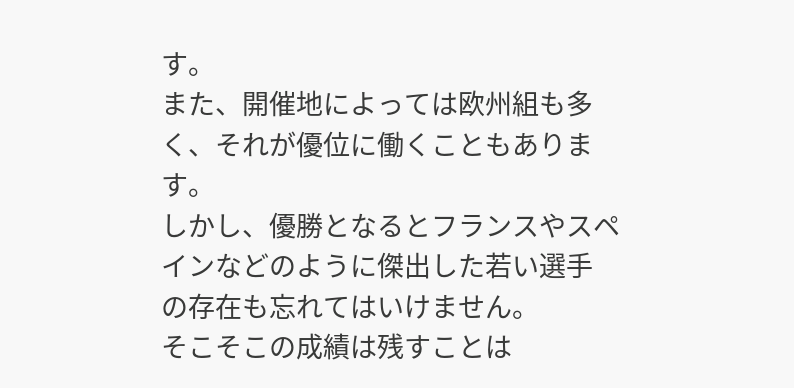す。
また、開催地によっては欧州組も多く、それが優位に働くこともあります。
しかし、優勝となるとフランスやスペインなどのように傑出した若い選手
の存在も忘れてはいけません。
そこそこの成績は残すことは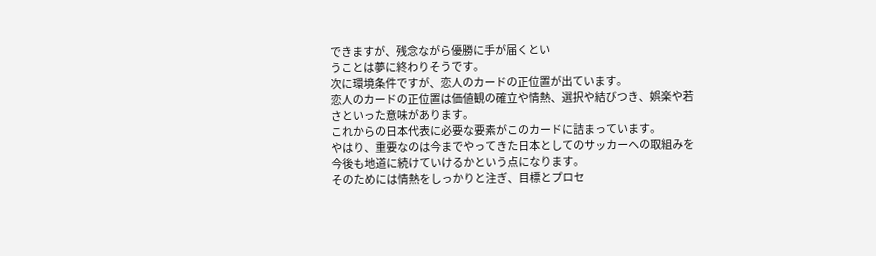できますが、残念ながら優勝に手が届くとい
うことは夢に終わりそうです。
次に環境条件ですが、恋人のカードの正位置が出ています。
恋人のカードの正位置は価値観の確立や情熱、選択や結びつき、娯楽や若
さといった意味があります。
これからの日本代表に必要な要素がこのカードに詰まっています。
やはり、重要なのは今までやってきた日本としてのサッカーへの取組みを
今後も地道に続けていけるかという点になります。
そのためには情熱をしっかりと注ぎ、目標とプロセ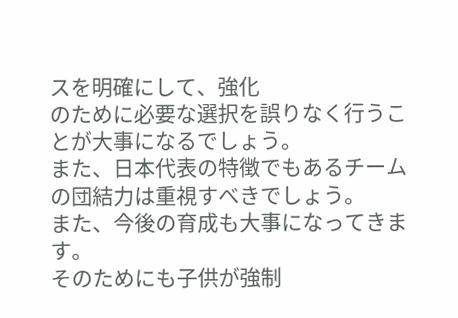スを明確にして、強化
のために必要な選択を誤りなく行うことが大事になるでしょう。
また、日本代表の特徴でもあるチームの団結力は重視すべきでしょう。
また、今後の育成も大事になってきます。
そのためにも子供が強制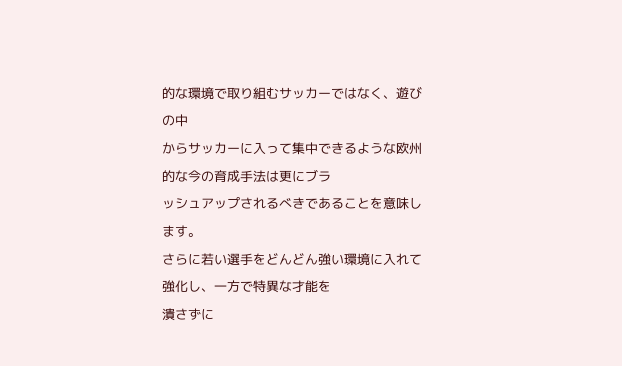的な環境で取り組むサッカーではなく、遊びの中
からサッカーに入って集中できるような欧州的な今の育成手法は更にブラ
ッシュアップされるべきであることを意味します。
さらに若い選手をどんどん強い環境に入れて強化し、一方で特異な才能を
潰さずに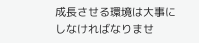成長させる環境は大事にしなければなりませ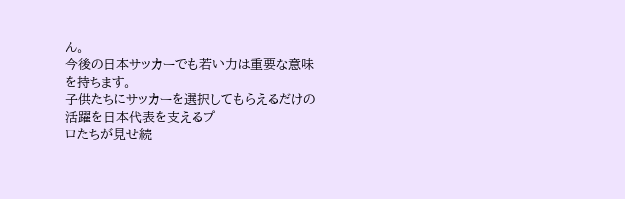ん。
今後の日本サッカーでも若い力は重要な意味を持ちます。
子供たちにサッカーを選択してもらえるだけの活躍を日本代表を支えるプ
ロたちが見せ続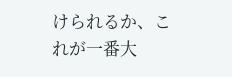けられるか、これが一番大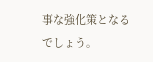事な強化策となるでしょう。